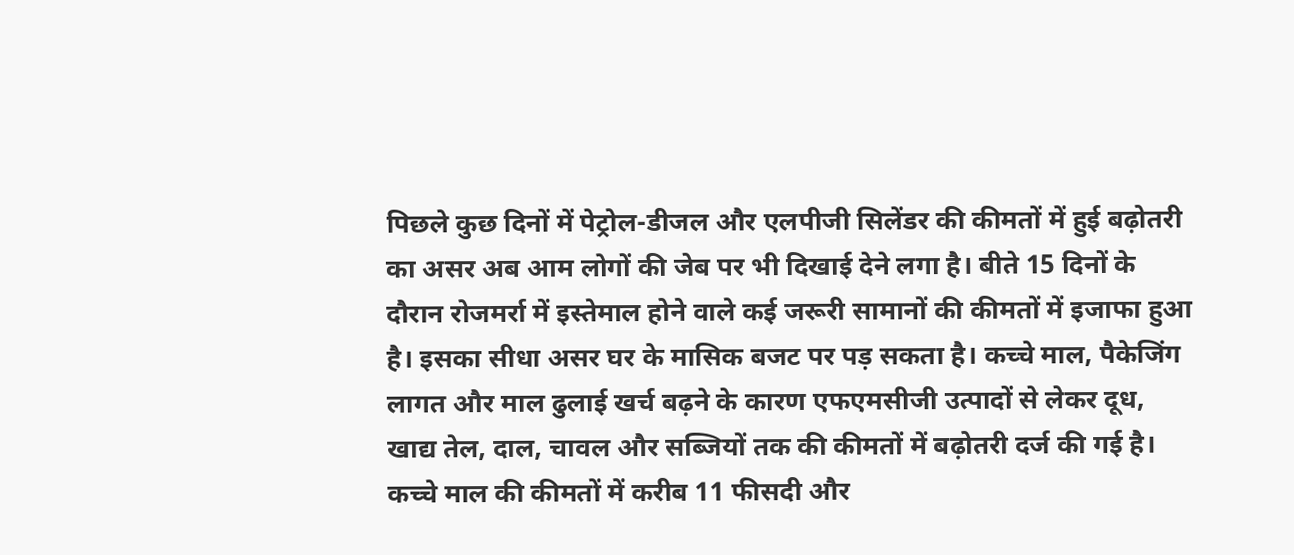पिछले कुछ दिनों में पेट्रोल-डीजल और एलपीजी सिलेंडर की कीमतों में हुई बढ़ोतरी का असर अब आम लोगों की जेब पर भी दिखाई देने लगा है। बीते 15 दिनों के दौरान रोजमर्रा में इस्तेमाल होने वाले कई जरूरी सामानों की कीमतों में इजाफा हुआ है। इसका सीधा असर घर के मासिक बजट पर पड़ सकता है। कच्चे माल, पैकेजिंग लागत और माल ढुलाई खर्च बढ़ने के कारण एफएमसीजी उत्पादों से लेकर दूध, खाद्य तेल, दाल, चावल और सब्जियों तक की कीमतों में बढ़ोतरी दर्ज की गई है।
कच्चे माल की कीमतों में करीब 11 फीसदी और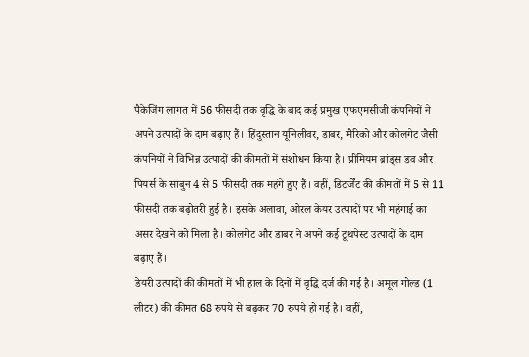पैकेजिंग लागत में 56 फीसदी तक वृद्धि के बाद कई प्रमुख एफएमसीजी कंपनियों ने अपने उत्पादों के दाम बढ़ाए हैं। हिंदुस्तान यूनिलीवर, डाबर, मैरिको और कोलगेट जैसी कंपनियों ने विभिन्न उत्पादों की कीमतों में संशोधन किया है। प्रीमियम ब्रांड्स डव और पियर्स के साबुन 4 से 5 फीसदी तक महंगे हुए हैं। वहीं, डिटर्जेंट की कीमतों में 5 से 11 फीसदी तक बढ़ोतरी हुई है। इसके अलावा, ओरल केयर उत्पादों पर भी महंगाई का असर देखने को मिला है। कोलगेट और डाबर ने अपने कई टूथपेस्ट उत्पादों के दाम बढ़ाए हैं।
डेयरी उत्पादों की कीमतों में भी हाल के दिनों में वृद्धि दर्ज की गई है। अमूल गोल्ड (1 लीटर) की कीमत 68 रुपये से बढ़कर 70 रुपये हो गई है। वहीं,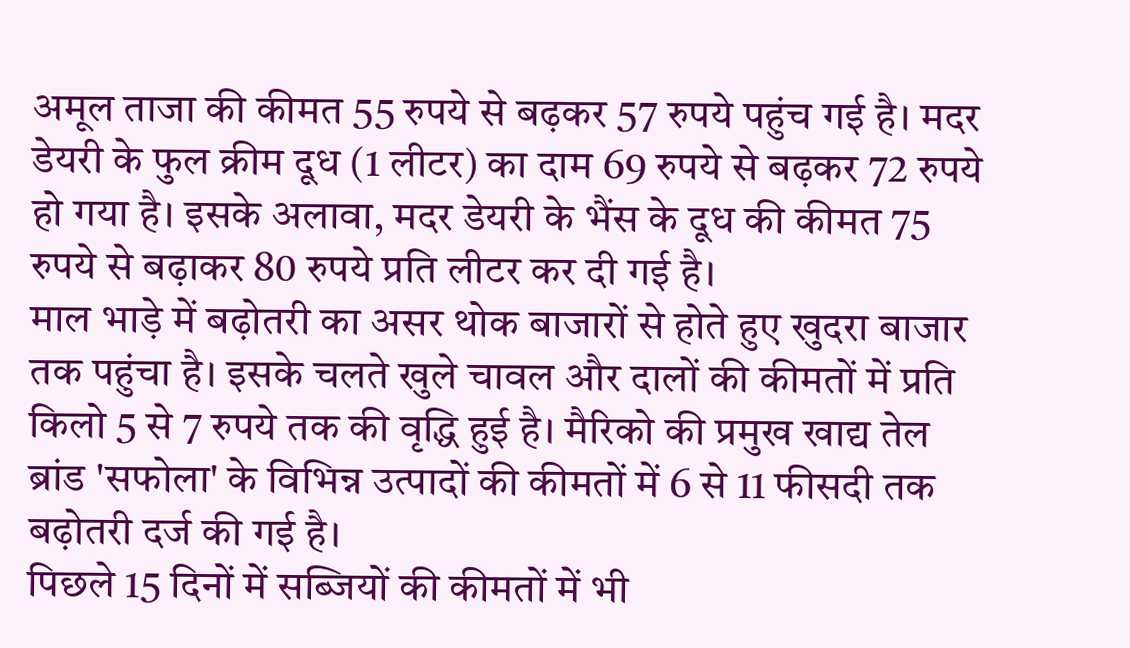अमूल ताजा की कीमत 55 रुपये से बढ़कर 57 रुपये पहुंच गई है। मदर डेयरी के फुल क्रीम दूध (1 लीटर) का दाम 69 रुपये से बढ़कर 72 रुपये हो गया है। इसके अलावा, मदर डेयरी के भैंस के दूध की कीमत 75 रुपये से बढ़ाकर 80 रुपये प्रति लीटर कर दी गई है।
माल भाड़े में बढ़ोतरी का असर थोक बाजारों से होते हुए खुदरा बाजार तक पहुंचा है। इसके चलते खुले चावल और दालों की कीमतों में प्रति किलो 5 से 7 रुपये तक की वृद्धि हुई है। मैरिको की प्रमुख खाद्य तेल ब्रांड 'सफोला' के विभिन्न उत्पादों की कीमतों में 6 से 11 फीसदी तक बढ़ोतरी दर्ज की गई है।
पिछले 15 दिनों में सब्जियों की कीमतों में भी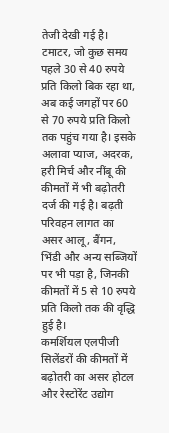तेजी देखी गई है। टमाटर, जो कुछ समय पहले 30 से 40 रुपये प्रति किलो बिक रहा था, अब कई जगहों पर 60 से 70 रुपये प्रति किलो तक पहुंच गया है। इसके अलावा प्याज, अदरक, हरी मिर्च और नींबू की कीमतों में भी बढ़ोतरी दर्ज की गई है। बढ़ती परिवहन लागत का असर आलू, बैंगन, भिंडी और अन्य सब्जियों पर भी पड़ा है, जिनकी कीमतों में 5 से 10 रुपये प्रति किलो तक की वृद्धि हुई है।
कमर्शियल एलपीजी सिलेंडरों की कीमतों में बढ़ोतरी का असर होटल और रेस्टोरेंट उद्योग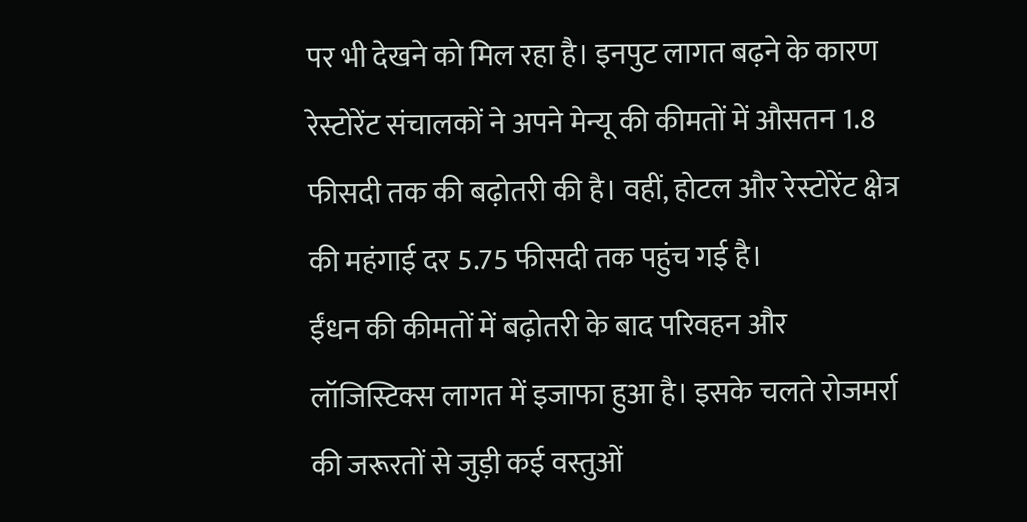पर भी देखने को मिल रहा है। इनपुट लागत बढ़ने के कारण रेस्टोरेंट संचालकों ने अपने मेन्यू की कीमतों में औसतन 1.8 फीसदी तक की बढ़ोतरी की है। वहीं, होटल और रेस्टोरेंट क्षेत्र की महंगाई दर 5.75 फीसदी तक पहुंच गई है।
ईंधन की कीमतों में बढ़ोतरी के बाद परिवहन और लॉजिस्टिक्स लागत में इजाफा हुआ है। इसके चलते रोजमर्रा की जरूरतों से जुड़ी कई वस्तुओं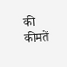की कीमतें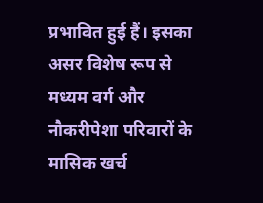प्रभावित हुई हैं। इसका असर विशेष रूप से मध्यम वर्ग और नौकरीपेशा परिवारों के मासिक खर्च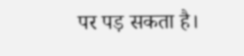पर पड़ सकता है।